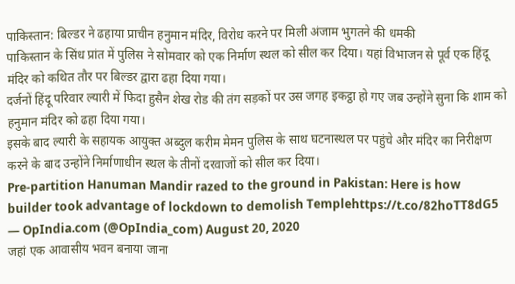पाकिस्तान: बिल्डर ने ढहाया प्राचीन हनुमान मंदिर, विरोध करने पर मिली अंजाम भुगतने की धमकी
पाकिस्तान के सिंध प्रांत में पुलिस ने सोमवार को एक निर्माण स्थल को सील कर दिया। यहां विभाजन से पूर्व एक हिंदू मंदिर को कथित तौर पर बिल्डर द्वारा ढहा दिया गया।
दर्जनों हिंदू परिवार ल्यारी में फिदा हुसैन शेख रोड की तंग सड़कों पर उस जगह इकट्ठा हो गए जब उन्होंने सुना कि शाम को हनुमान मंदिर को ढहा दिया गया।
इसके बाद ल्यारी के सहायक आयुक्त अब्दुल करीम मेमन पुलिस के साथ घटनास्थल पर पहुंचे और मंदिर का निरीक्षण करने के बाद उन्होंने निर्माणाधीन स्थल के तीनों दरवाजों को सील कर दिया।
Pre-partition Hanuman Mandir razed to the ground in Pakistan: Here is how builder took advantage of lockdown to demolish Templehttps://t.co/82hoTT8dG5
— OpIndia.com (@OpIndia_com) August 20, 2020
जहां एक आवासीय भवन बनाया जाना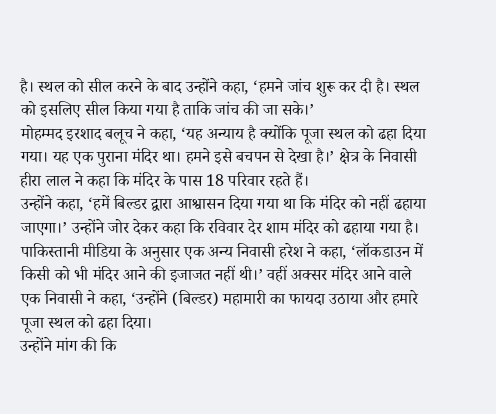है। स्थल को सील करने के बाद उन्होंने कहा, ‘हमने जांच शुरू कर दी है। स्थल को इसलिए सील किया गया है ताकि जांच की जा सके।’
मोहम्मद इरशाद बलूच ने कहा, ‘यह अन्याय है क्योंकि पूजा स्थल को ढहा दिया गया। यह एक पुराना मंदिर था। हमने इसे बचपन से देखा है।’ क्षेत्र के निवासी हीरा लाल ने कहा कि मंदिर के पास 18 परिवार रहते हैं।
उन्होंने कहा, ‘हमें बिल्डर द्वारा आश्वासन दिया गया था कि मंदिर को नहीं ढहाया जाएगा।’ उन्होंने जोर देकर कहा कि रविवार देर शाम मंदिर को ढहाया गया है।
पाकिस्तानी मीडिया के अनुसार एक अन्य निवासी हरेश ने कहा, ‘लॉकडाउन में किसी को भी मंदिर आने की इजाजत नहीं थी।’ वहीं अक्सर मंदिर आने वाले एक निवासी ने कहा, ‘उन्होंने (बिल्डर) महामारी का फायदा उठाया और हमारे पूजा स्थल को ढहा दिया।
उन्होंने मांग की कि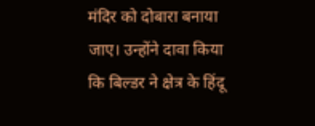मंदिर को दोबारा बनाया जाए। उन्होंने दावा किया कि बिल्डर ने क्षेत्र के हिंदू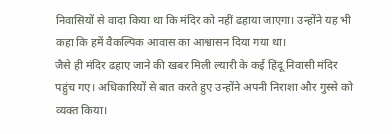निवासियों से वादा किया था कि मंदिर को नहीं ढहाया जाएगा। उन्होंने यह भी कहा कि हमें वैकल्पिक आवास का आश्वासन दिया गया था।
जैसे ही मंदिर ढहाए जाने की खबर मिली ल्यारी के कई हिंदू निवासी मंदिर पहुंच गए। अधिकारियों से बात करते हुए उन्होंने अपनी निराशा और गुस्से को व्यक्त किया।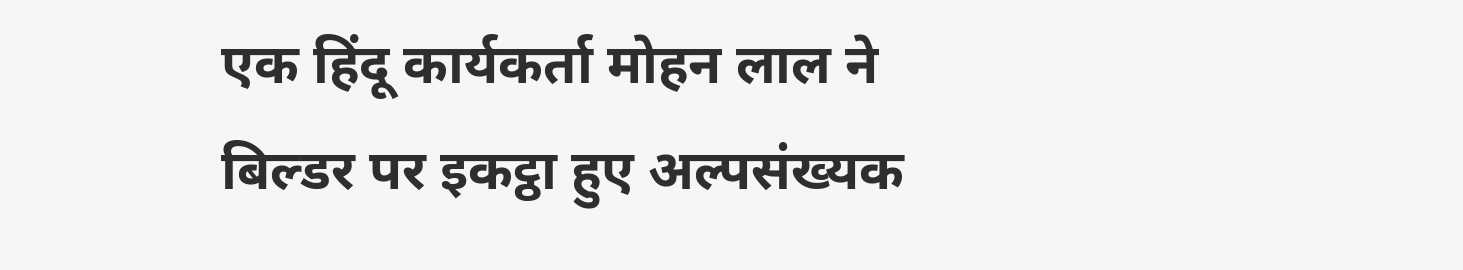एक हिंदू कार्यकर्ता मोहन लाल ने बिल्डर पर इकट्ठा हुए अल्पसंख्यक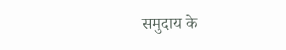समुदाय के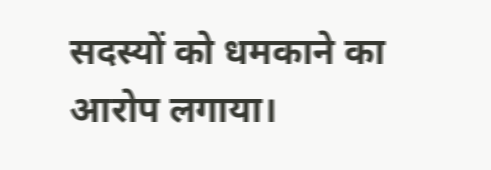सदस्यों को धमकाने का आरोप लगाया।